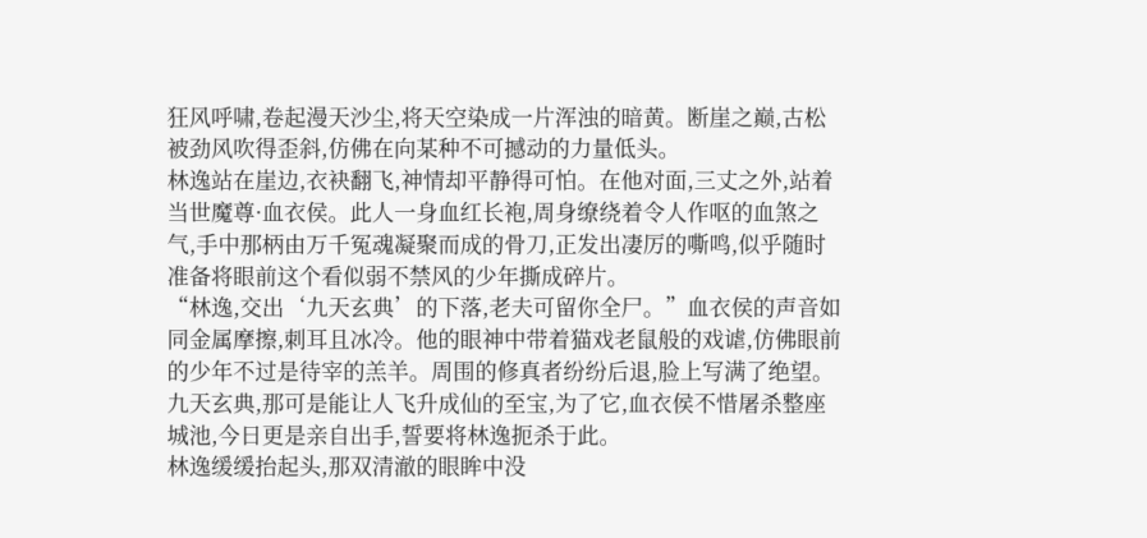狂风呼啸,卷起漫天沙尘,将天空染成一片浑浊的暗黄。断崖之巅,古松被劲风吹得歪斜,仿佛在向某种不可撼动的力量低头。
林逸站在崖边,衣袂翻飞,神情却平静得可怕。在他对面,三丈之外,站着当世魔尊·血衣侯。此人一身血红长袍,周身缭绕着令人作呕的血煞之气,手中那柄由万千冤魂凝聚而成的骨刀,正发出凄厉的嘶鸣,似乎随时准备将眼前这个看似弱不禁风的少年撕成碎片。
“林逸,交出‘九天玄典’的下落,老夫可留你全尸。”血衣侯的声音如同金属摩擦,刺耳且冰冷。他的眼神中带着猫戏老鼠般的戏谑,仿佛眼前的少年不过是待宰的羔羊。周围的修真者纷纷后退,脸上写满了绝望。九天玄典,那可是能让人飞升成仙的至宝,为了它,血衣侯不惜屠杀整座城池,今日更是亲自出手,誓要将林逸扼杀于此。
林逸缓缓抬起头,那双清澈的眼眸中没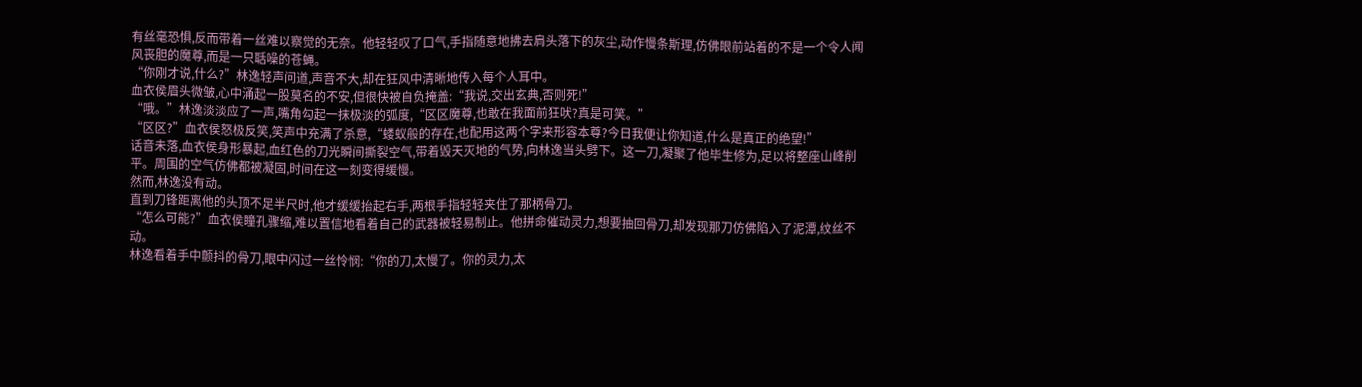有丝毫恐惧,反而带着一丝难以察觉的无奈。他轻轻叹了口气,手指随意地拂去肩头落下的灰尘,动作慢条斯理,仿佛眼前站着的不是一个令人闻风丧胆的魔尊,而是一只聒噪的苍蝇。
“你刚才说,什么?”林逸轻声问道,声音不大,却在狂风中清晰地传入每个人耳中。
血衣侯眉头微皱,心中涌起一股莫名的不安,但很快被自负掩盖:“我说,交出玄典,否则死!”
“哦。”林逸淡淡应了一声,嘴角勾起一抹极淡的弧度,“区区魔尊,也敢在我面前狂吠?真是可笑。”
“区区?”血衣侯怒极反笑,笑声中充满了杀意,“蝼蚁般的存在,也配用这两个字来形容本尊?今日我便让你知道,什么是真正的绝望!”
话音未落,血衣侯身形暴起,血红色的刀光瞬间撕裂空气,带着毁天灭地的气势,向林逸当头劈下。这一刀,凝聚了他毕生修为,足以将整座山峰削平。周围的空气仿佛都被凝固,时间在这一刻变得缓慢。
然而,林逸没有动。
直到刀锋距离他的头顶不足半尺时,他才缓缓抬起右手,两根手指轻轻夹住了那柄骨刀。
“怎么可能?”血衣侯瞳孔骤缩,难以置信地看着自己的武器被轻易制止。他拼命催动灵力,想要抽回骨刀,却发现那刀仿佛陷入了泥潭,纹丝不动。
林逸看着手中颤抖的骨刀,眼中闪过一丝怜悯:“你的刀,太慢了。你的灵力,太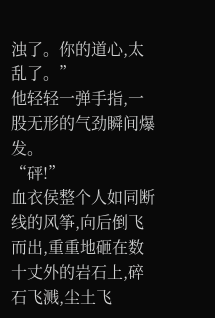浊了。你的道心,太乱了。”
他轻轻一弹手指,一股无形的气劲瞬间爆发。
“砰!”
血衣侯整个人如同断线的风筝,向后倒飞而出,重重地砸在数十丈外的岩石上,碎石飞溅,尘土飞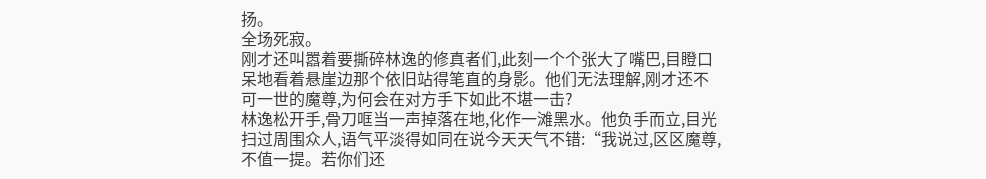扬。
全场死寂。
刚才还叫嚣着要撕碎林逸的修真者们,此刻一个个张大了嘴巴,目瞪口呆地看着悬崖边那个依旧站得笔直的身影。他们无法理解,刚才还不可一世的魔尊,为何会在对方手下如此不堪一击?
林逸松开手,骨刀哐当一声掉落在地,化作一滩黑水。他负手而立,目光扫过周围众人,语气平淡得如同在说今天天气不错:“我说过,区区魔尊,不值一提。若你们还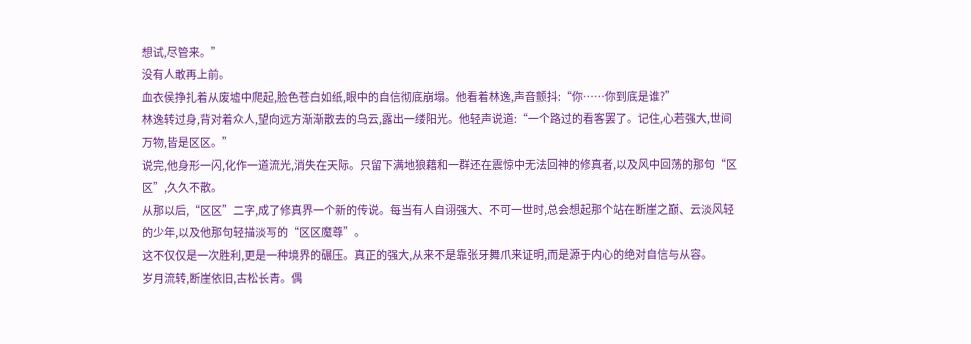想试,尽管来。”
没有人敢再上前。
血衣侯挣扎着从废墟中爬起,脸色苍白如纸,眼中的自信彻底崩塌。他看着林逸,声音颤抖:“你……你到底是谁?”
林逸转过身,背对着众人,望向远方渐渐散去的乌云,露出一缕阳光。他轻声说道:“一个路过的看客罢了。记住,心若强大,世间万物,皆是区区。”
说完,他身形一闪,化作一道流光,消失在天际。只留下满地狼藉和一群还在震惊中无法回神的修真者,以及风中回荡的那句“区区”,久久不散。
从那以后,“区区”二字,成了修真界一个新的传说。每当有人自诩强大、不可一世时,总会想起那个站在断崖之巅、云淡风轻的少年,以及他那句轻描淡写的“区区魔尊”。
这不仅仅是一次胜利,更是一种境界的碾压。真正的强大,从来不是靠张牙舞爪来证明,而是源于内心的绝对自信与从容。
岁月流转,断崖依旧,古松长青。偶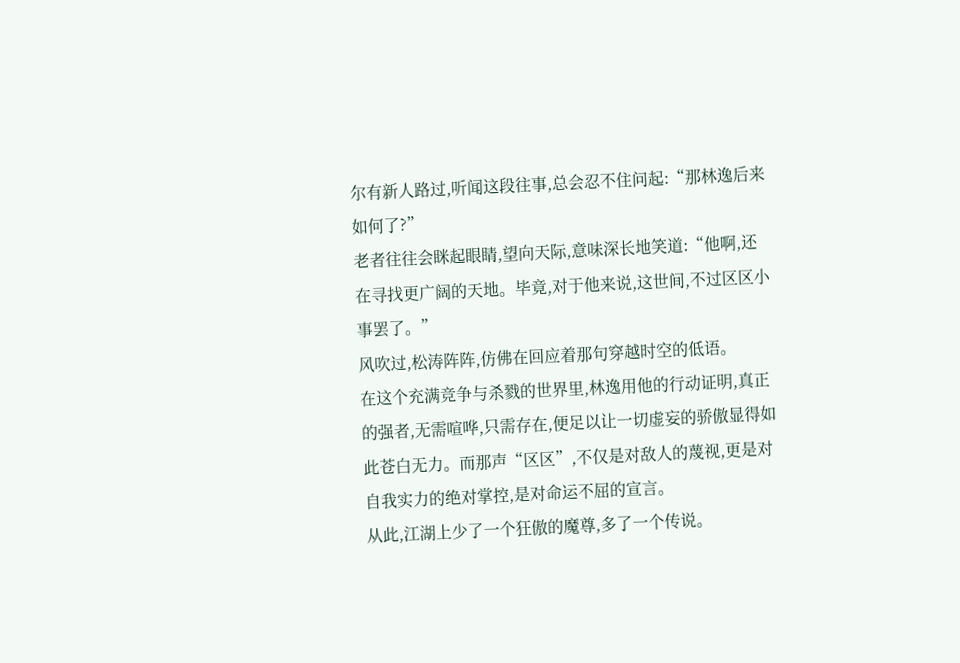尔有新人路过,听闻这段往事,总会忍不住问起:“那林逸后来如何了?”
老者往往会眯起眼睛,望向天际,意味深长地笑道:“他啊,还在寻找更广阔的天地。毕竟,对于他来说,这世间,不过区区小事罢了。”
风吹过,松涛阵阵,仿佛在回应着那句穿越时空的低语。
在这个充满竞争与杀戮的世界里,林逸用他的行动证明,真正的强者,无需喧哗,只需存在,便足以让一切虚妄的骄傲显得如此苍白无力。而那声“区区”,不仅是对敌人的蔑视,更是对自我实力的绝对掌控,是对命运不屈的宣言。
从此,江湖上少了一个狂傲的魔尊,多了一个传说。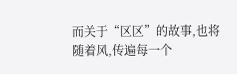而关于“区区”的故事,也将随着风,传遍每一个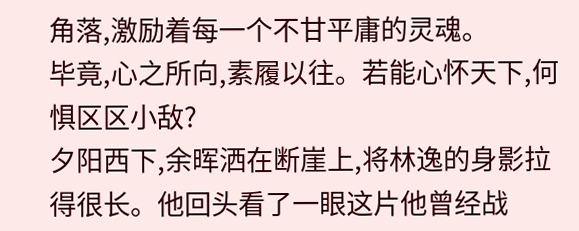角落,激励着每一个不甘平庸的灵魂。
毕竟,心之所向,素履以往。若能心怀天下,何惧区区小敌?
夕阳西下,余晖洒在断崖上,将林逸的身影拉得很长。他回头看了一眼这片他曾经战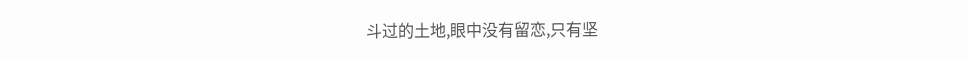斗过的土地,眼中没有留恋,只有坚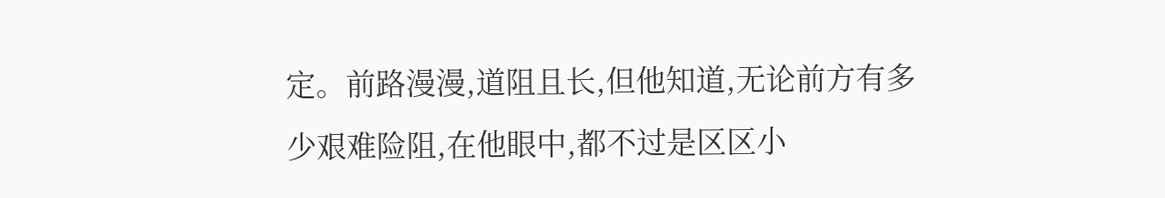定。前路漫漫,道阻且长,但他知道,无论前方有多少艰难险阻,在他眼中,都不过是区区小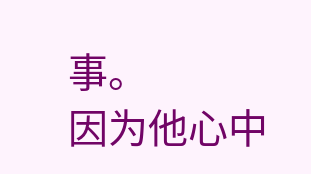事。
因为他心中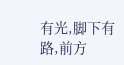有光,脚下有路,前方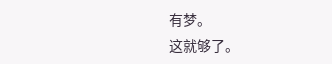有梦。
这就够了。